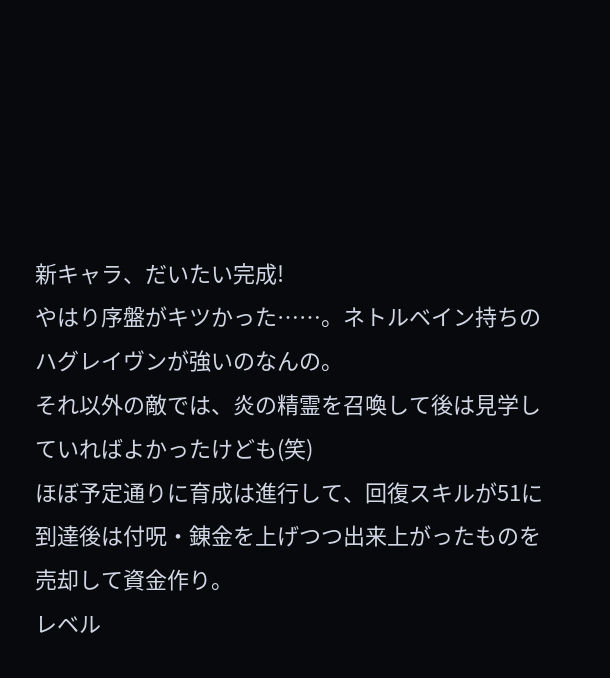新キャラ、だいたい完成!
やはり序盤がキツかった……。ネトルベイン持ちのハグレイヴンが強いのなんの。
それ以外の敵では、炎の精霊を召喚して後は見学していればよかったけども(笑)
ほぼ予定通りに育成は進行して、回復スキルが51に到達後は付呪・錬金を上げつつ出来上がったものを売却して資金作り。
レベル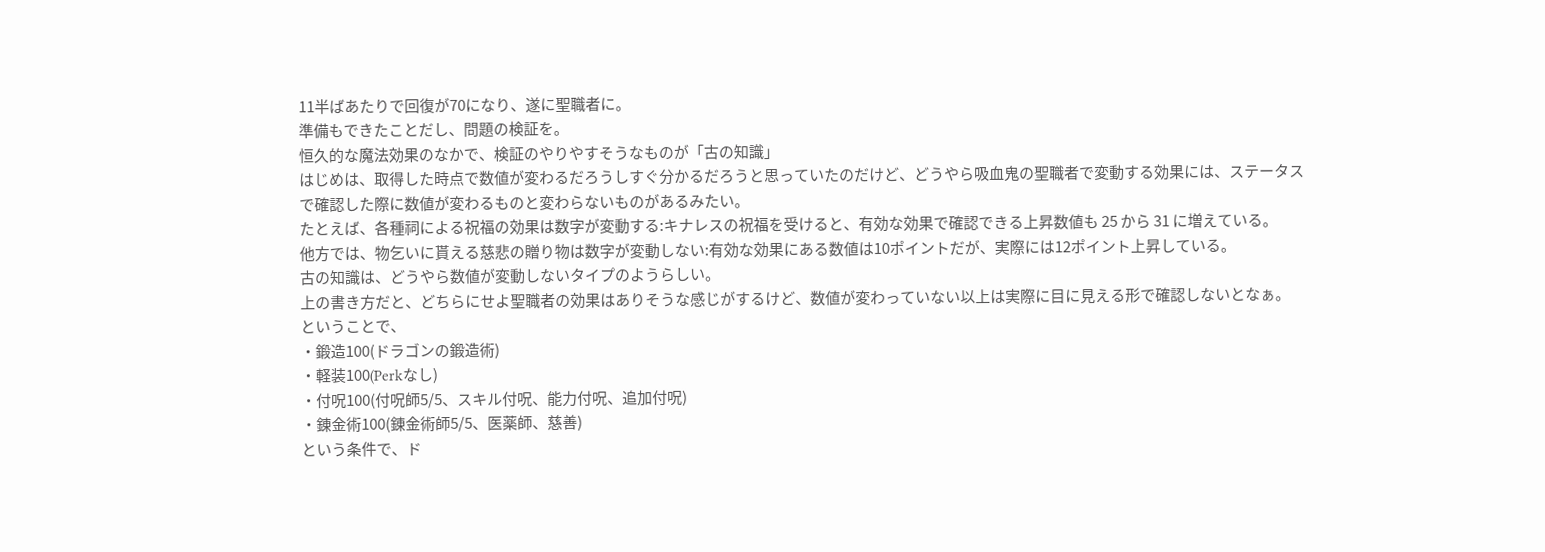11半ばあたりで回復が70になり、遂に聖職者に。
準備もできたことだし、問題の検証を。
恒久的な魔法効果のなかで、検証のやりやすそうなものが「古の知識」
はじめは、取得した時点で数値が変わるだろうしすぐ分かるだろうと思っていたのだけど、どうやら吸血鬼の聖職者で変動する効果には、ステータスで確認した際に数値が変わるものと変わらないものがあるみたい。
たとえば、各種祠による祝福の効果は数字が変動する:キナレスの祝福を受けると、有効な効果で確認できる上昇数値も 25 から 31 に増えている。
他方では、物乞いに貰える慈悲の贈り物は数字が変動しない:有効な効果にある数値は10ポイントだが、実際には12ポイント上昇している。
古の知識は、どうやら数値が変動しないタイプのようらしい。
上の書き方だと、どちらにせよ聖職者の効果はありそうな感じがするけど、数値が変わっていない以上は実際に目に見える形で確認しないとなぁ。
ということで、
・鍛造100(ドラゴンの鍛造術)
・軽装100(Perkなし)
・付呪100(付呪師5/5、スキル付呪、能力付呪、追加付呪)
・錬金術100(錬金術師5/5、医薬師、慈善)
という条件で、ド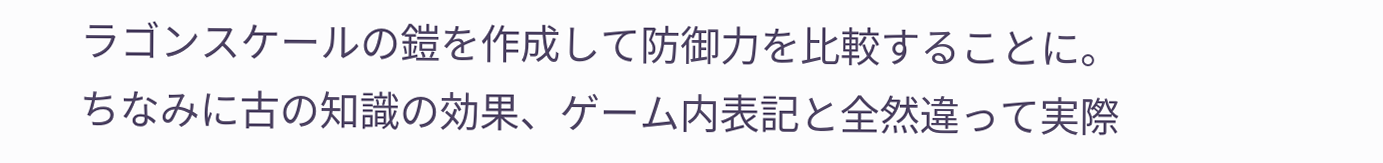ラゴンスケールの鎧を作成して防御力を比較することに。
ちなみに古の知識の効果、ゲーム内表記と全然違って実際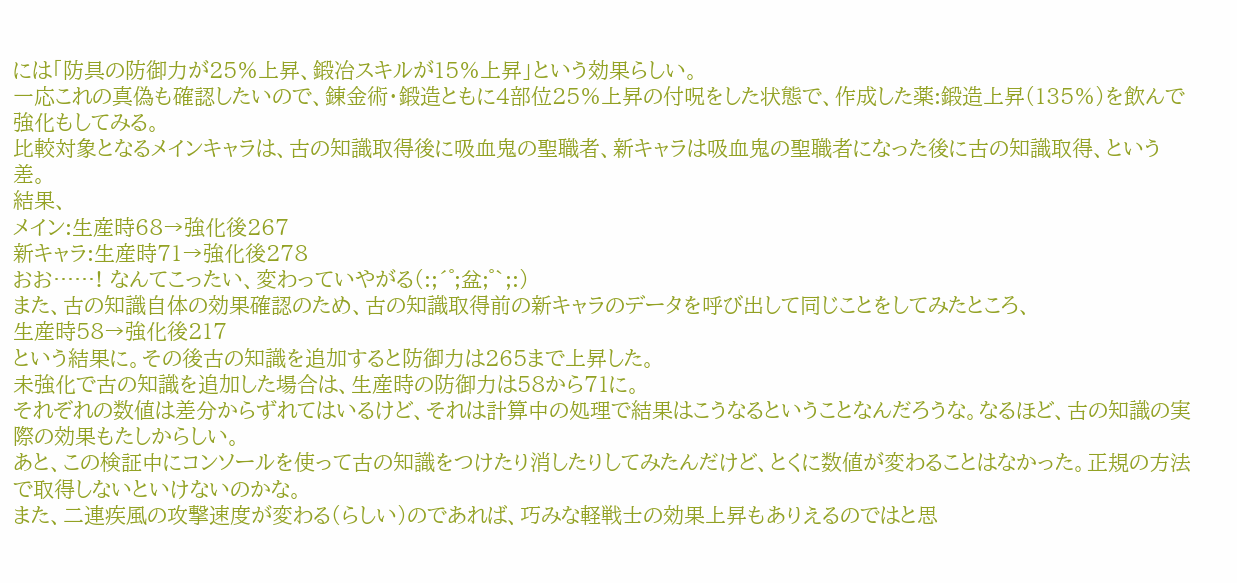には「防具の防御力が25%上昇、鍛冶スキルが15%上昇」という効果らしい。
一応これの真偽も確認したいので、錬金術・鍛造ともに4部位25%上昇の付呪をした状態で、作成した薬:鍛造上昇(135%)を飲んで強化もしてみる。
比較対象となるメインキャラは、古の知識取得後に吸血鬼の聖職者、新キャラは吸血鬼の聖職者になった後に古の知識取得、という差。
結果、
メイン:生産時68→強化後267
新キャラ:生産時71→強化後278
おお……! なんてこったい、変わっていやがる(:;´゜;盆;゜`;:)
また、古の知識自体の効果確認のため、古の知識取得前の新キャラのデータを呼び出して同じことをしてみたところ、
生産時58→強化後217
という結果に。その後古の知識を追加すると防御力は265まで上昇した。
未強化で古の知識を追加した場合は、生産時の防御力は58から71に。
それぞれの数値は差分からずれてはいるけど、それは計算中の処理で結果はこうなるということなんだろうな。なるほど、古の知識の実際の効果もたしからしい。
あと、この検証中にコンソールを使って古の知識をつけたり消したりしてみたんだけど、とくに数値が変わることはなかった。正規の方法で取得しないといけないのかな。
また、二連疾風の攻撃速度が変わる(らしい)のであれば、巧みな軽戦士の効果上昇もありえるのではと思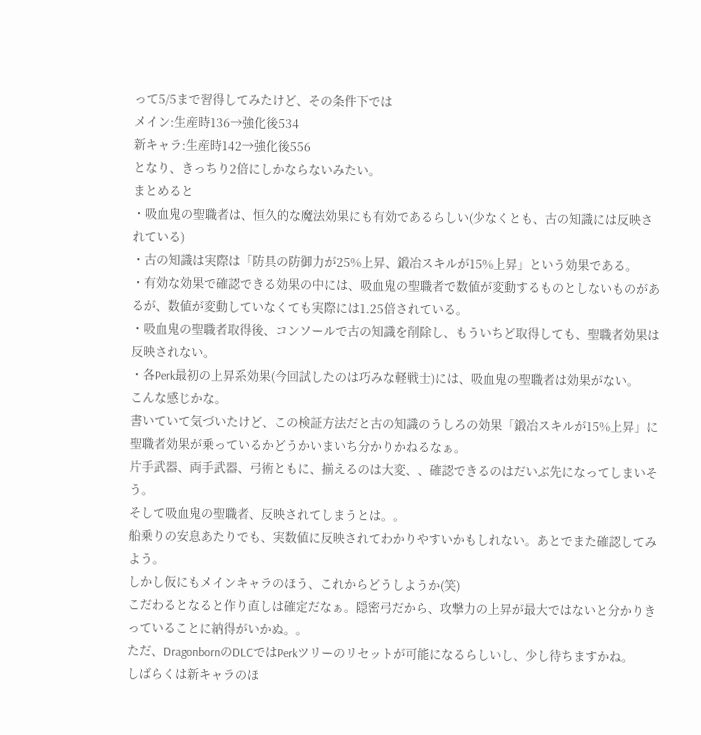って5/5まで習得してみたけど、その条件下では
メイン:生産時136→強化後534
新キャラ:生産時142→強化後556
となり、きっちり2倍にしかならないみたい。
まとめると
・吸血鬼の聖職者は、恒久的な魔法効果にも有効であるらしい(少なくとも、古の知識には反映されている)
・古の知識は実際は「防具の防御力が25%上昇、鍛冶スキルが15%上昇」という効果である。
・有効な効果で確認できる効果の中には、吸血鬼の聖職者で数値が変動するものとしないものがあるが、数値が変動していなくても実際には1.25倍されている。
・吸血鬼の聖職者取得後、コンソールで古の知識を削除し、もういちど取得しても、聖職者効果は反映されない。
・各Perk最初の上昇系効果(今回試したのは巧みな軽戦士)には、吸血鬼の聖職者は効果がない。
こんな感じかな。
書いていて気づいたけど、この検証方法だと古の知識のうしろの効果「鍛冶スキルが15%上昇」に聖職者効果が乗っているかどうかいまいち分かりかねるなぁ。
片手武器、両手武器、弓術ともに、揃えるのは大変、、確認できるのはだいぶ先になってしまいそう。
そして吸血鬼の聖職者、反映されてしまうとは。。
船乗りの安息あたりでも、実数値に反映されてわかりやすいかもしれない。あとでまた確認してみよう。
しかし仮にもメインキャラのほう、これからどうしようか(笑)
こだわるとなると作り直しは確定だなぁ。隠密弓だから、攻撃力の上昇が最大ではないと分かりきっていることに納得がいかぬ。。
ただ、DragonbornのDLCではPerkツリーのリセットが可能になるらしいし、少し待ちますかね。
しばらくは新キャラのほ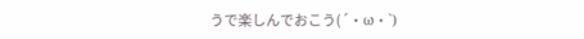うで楽しんでおこう(´・ω・`)